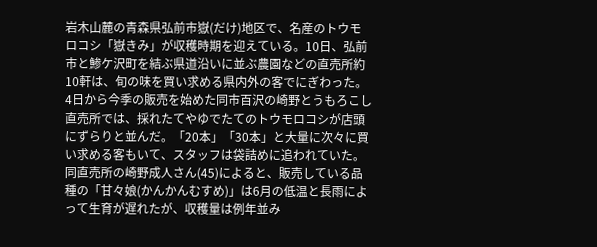岩木山麓の青森県弘前市嶽(だけ)地区で、名産のトウモロコシ「嶽きみ」が収穫時期を迎えている。10日、弘前市と鯵ケ沢町を結ぶ県道沿いに並ぶ農園などの直売所約10軒は、旬の味を買い求める県内外の客でにぎわった。
4日から今季の販売を始めた同市百沢の崎野とうもろこし直売所では、採れたてやゆでたてのトウモロコシが店頭にずらりと並んだ。「20本」「30本」と大量に次々に買い求める客もいて、スタッフは袋詰めに追われていた。
同直売所の崎野成人さん(45)によると、販売している品種の「甘々娘(かんかんむすめ)」は6月の低温と長雨によって生育が遅れたが、収穫量は例年並み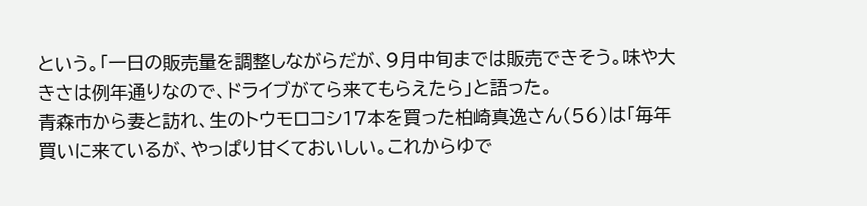という。「一日の販売量を調整しながらだが、9月中旬までは販売できそう。味や大きさは例年通りなので、ドライブがてら来てもらえたら」と語った。
青森市から妻と訪れ、生のトウモロコシ17本を買った柏崎真逸さん(56)は「毎年買いに来ているが、やっぱり甘くておいしい。これからゆで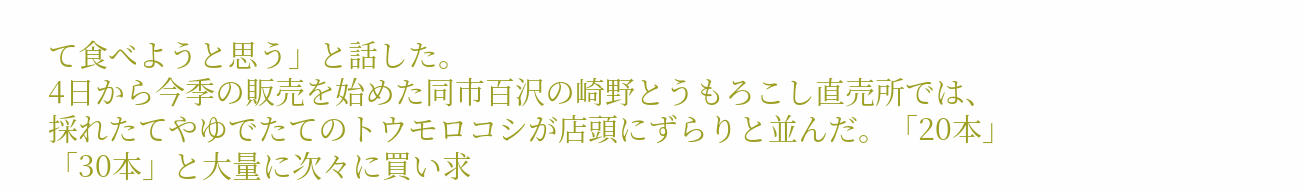て食べようと思う」と話した。
4日から今季の販売を始めた同市百沢の崎野とうもろこし直売所では、採れたてやゆでたてのトウモロコシが店頭にずらりと並んだ。「20本」「30本」と大量に次々に買い求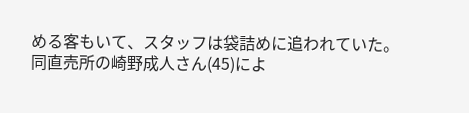める客もいて、スタッフは袋詰めに追われていた。
同直売所の崎野成人さん(45)によ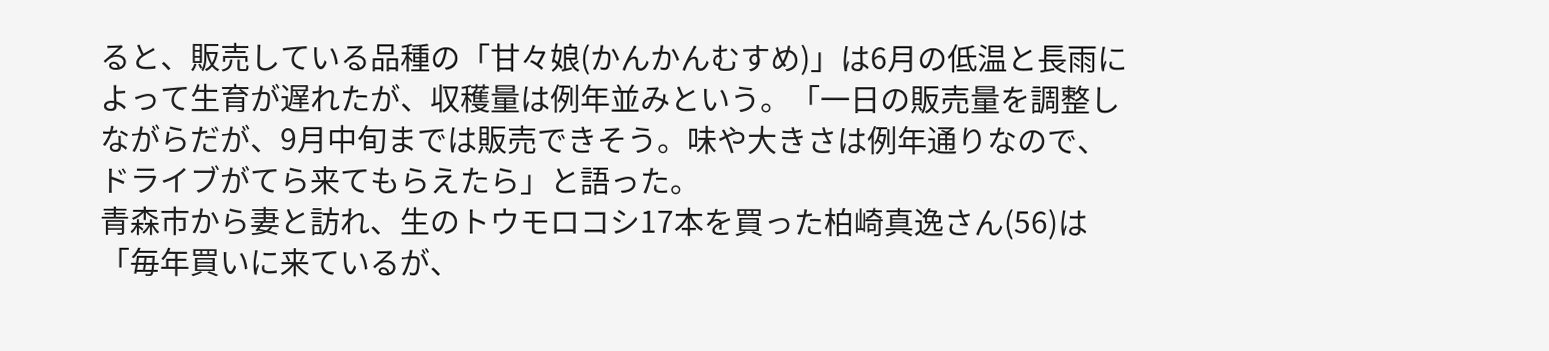ると、販売している品種の「甘々娘(かんかんむすめ)」は6月の低温と長雨によって生育が遅れたが、収穫量は例年並みという。「一日の販売量を調整しながらだが、9月中旬までは販売できそう。味や大きさは例年通りなので、ドライブがてら来てもらえたら」と語った。
青森市から妻と訪れ、生のトウモロコシ17本を買った柏崎真逸さん(56)は「毎年買いに来ているが、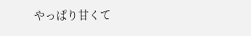やっぱり甘くて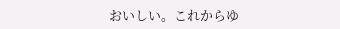おいしい。これからゆ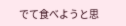でて食べようと思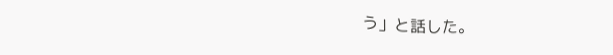う」と話した。